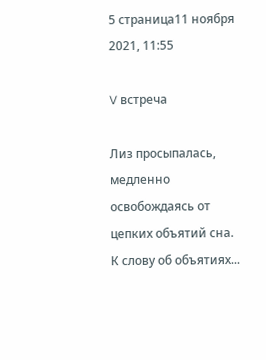5 страница11 ноября 2021, 11:55

V встреча

Лиз просыпалась, медленно освобождаясь от цепких объятий сна. К слову об объятиях...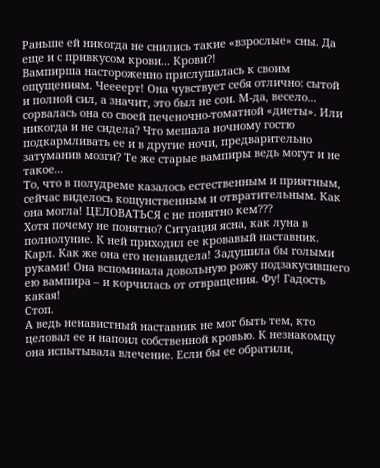Раньше ей никогда не снились такие «взрослые» сны. Да еще и с привкусом крови... Крови?!
Вампирша настороженно прислушалась к своим ощущениям. Чеееерт! Она чувствует себя отлично: сытой и полной сил, а значит, это был не сон. М-да, весело... сорвалась она со своей печеночно-томатной «диеты». Или никогда и не сидела? Что мешала ночному гостю подкармливать ее и в другие ночи, предварительно затуманив мозги? Те же старые вампиры ведь могут и не такое...
То, что в полудреме казалось естественным и приятным, сейчас виделось кощунственным и отвратительным. Как она могла! ЦЕЛОВАТЬСЯ с не понятно кем???
Хотя почему не понятно? Ситуация ясна, как луна в полнолуние. К ней приходил ее кровавый наставник. Карл. Как же она его ненавидела! Задушила бы голыми руками! Она вспоминала довольную рожу подзакусившего ею вампира – и корчилась от отвращения. Фу! Гадость какая!
Стоп.
А ведь ненавистный наставник не мог быть тем, кто целовал ее и напоил собственной кровью. К незнакомцу она испытывала влечение. Если бы ее обратили,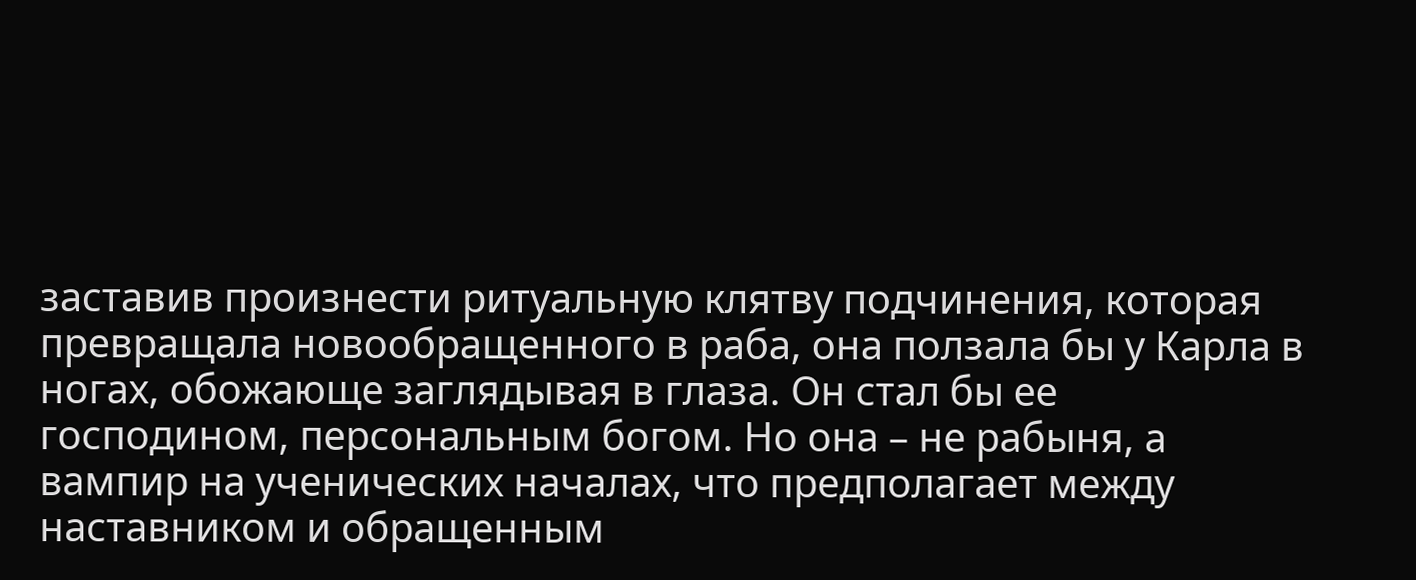заставив произнести ритуальную клятву подчинения, которая превращала новообращенного в раба, она ползала бы у Карла в ногах, обожающе заглядывая в глаза. Он стал бы ее господином, персональным богом. Но она – не рабыня, а вампир на ученических началах, что предполагает между наставником и обращенным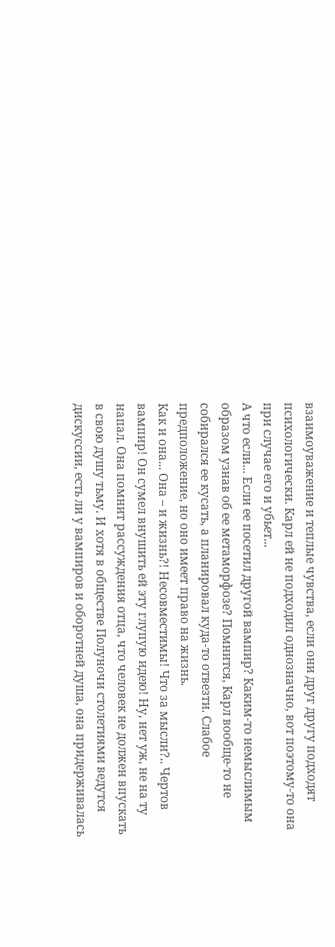взаимоуважение и теплые чувства, если они друг другу подходят психологически. Карл ей не подходил однозначно, вот поэтому-то она при случае его и убьет...
А что если... Если ее посетил другой вампир? Каким-то немыслимым образом узнав об ее метаморфозе? Помнится, Карл вообще-то не собирался ее кусать, а планировал куда-то отвезти. Слабое предположение, но оно имеет право на жизнь.
Как и она... Она – и жизнь?! Несовместимы! Что за мысли?.. Чертов вампир! Он сумел внушить ей эту глупую идею! Ну, нет уж, не на ту напал. Она помнит рассуждения отца, что человек не должен впускать в свою душу тьму. И хотя в обществе Полуночи столетиями ведутся дискуссии, есть ли у вампиров и оборотней душа, она придерживалась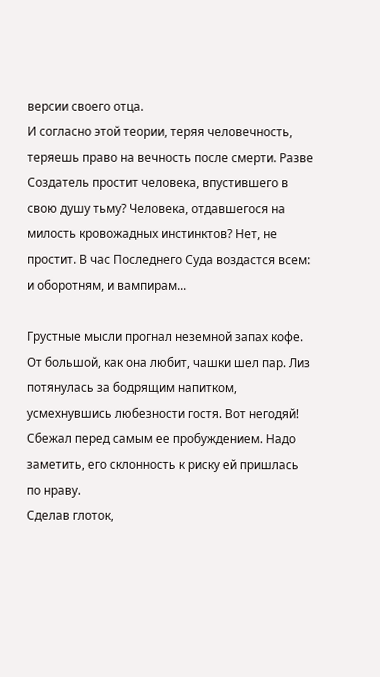версии своего отца.
И согласно этой теории, теряя человечность, теряешь право на вечность после смерти. Разве Создатель простит человека, впустившего в свою душу тьму? Человека, отдавшегося на милость кровожадных инстинктов? Нет, не простит. В час Последнего Суда воздастся всем: и оборотням, и вампирам...

Грустные мысли прогнал неземной запах кофе. От большой, как она любит, чашки шел пар. Лиз потянулась за бодрящим напитком, усмехнувшись любезности гостя. Вот негодяй! Сбежал перед самым ее пробуждением. Надо заметить, его склонность к риску ей пришлась по нраву.
Сделав глоток,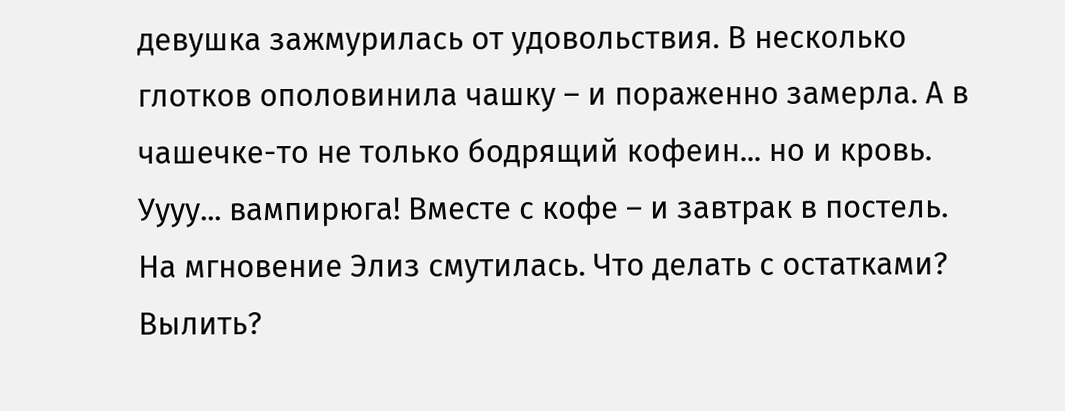девушка зажмурилась от удовольствия. В несколько глотков ополовинила чашку – и пораженно замерла. А в чашечке-то не только бодрящий кофеин... но и кровь. Уууу... вампирюга! Вместе с кофе – и завтрак в постель.
На мгновение Элиз смутилась. Что делать с остатками? Вылить?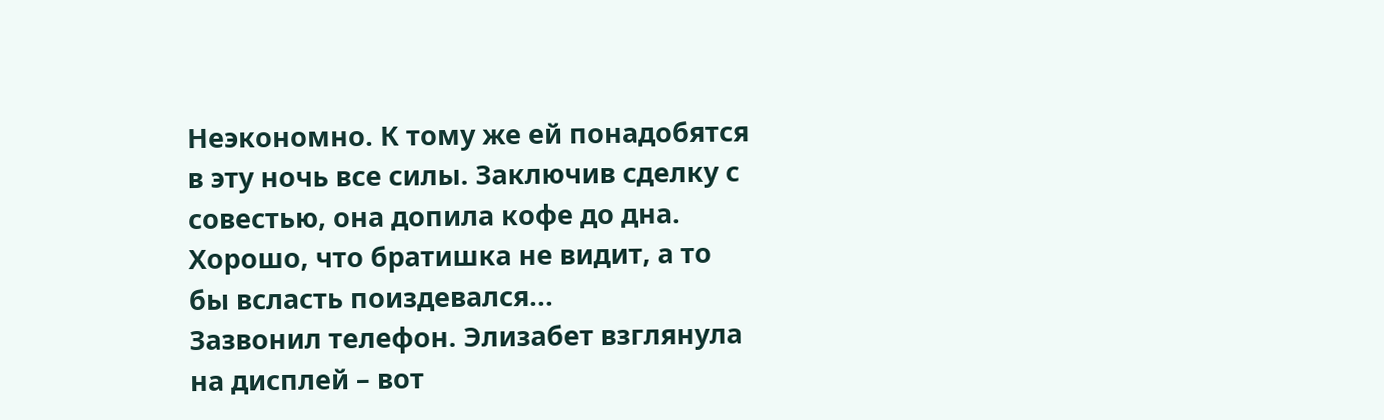Неэкономно. К тому же ей понадобятся в эту ночь все силы. Заключив сделку с совестью, она допила кофе до дна. Хорошо, что братишка не видит, а то бы всласть поиздевался...
Зазвонил телефон. Элизабет взглянула на дисплей – вот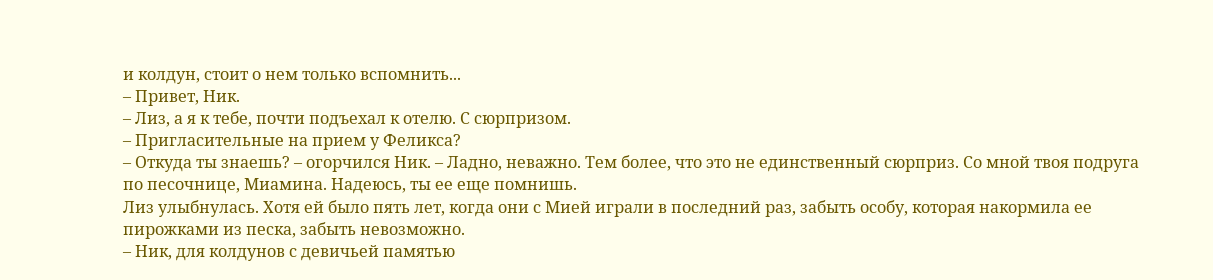и колдун, стоит о нем только вспомнить...
– Привет, Ник.
– Лиз, а я к тебе, почти подъехал к отелю. С сюрпризом.
– Пригласительные на прием у Феликса?
– Откуда ты знаешь? – огорчился Ник. – Ладно, неважно. Тем более, что это не единственный сюрприз. Со мной твоя подруга по песочнице, Миамина. Надеюсь, ты ее еще помнишь.
Лиз улыбнулась. Хотя ей было пять лет, когда они с Мией играли в последний раз, забыть особу, которая накормила ее пирожками из песка, забыть невозможно.
– Ник, для колдунов с девичьей памятью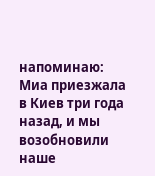напоминаю: Миа приезжала в Киев три года назад, и мы возобновили наше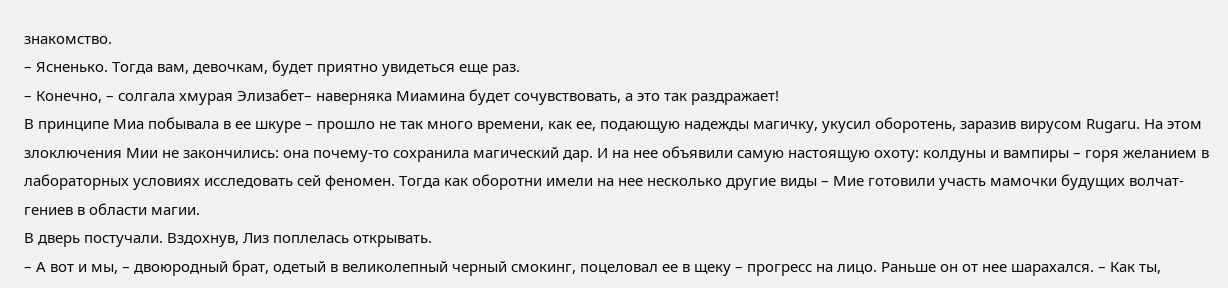знакомство.
– Ясненько. Тогда вам, девочкам, будет приятно увидеться еще раз.
– Конечно, – солгала хмурая Элизабет– наверняка Миамина будет сочувствовать, а это так раздражает!
В принципе Миа побывала в ее шкуре – прошло не так много времени, как ее, подающую надежды магичку, укусил оборотень, заразив вирусом Rugaru. На этом злоключения Мии не закончились: она почему-то сохранила магический дар. И на нее объявили самую настоящую охоту: колдуны и вампиры – горя желанием в лабораторных условиях исследовать сей феномен. Тогда как оборотни имели на нее несколько другие виды – Мие готовили участь мамочки будущих волчат-гениев в области магии.
В дверь постучали. Вздохнув, Лиз поплелась открывать.
– А вот и мы, – двоюродный брат, одетый в великолепный черный смокинг, поцеловал ее в щеку – прогресс на лицо. Раньше он от нее шарахался. – Как ты,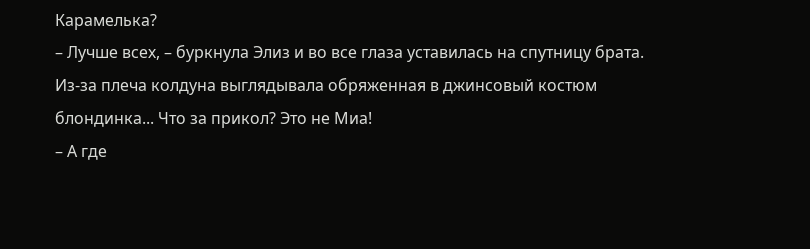Карамелька?
– Лучше всех, – буркнула Элиз и во все глаза уставилась на спутницу брата.
Из-за плеча колдуна выглядывала обряженная в джинсовый костюм блондинка... Что за прикол? Это не Миа!
– А где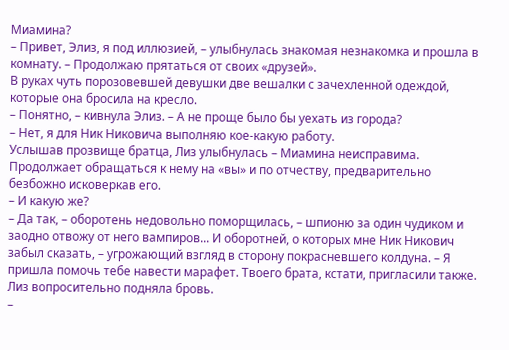Миамина?
– Привет, Элиз, я под иллюзией, – улыбнулась знакомая незнакомка и прошла в комнату. – Продолжаю прятаться от своих «друзей».
В руках чуть порозовевшей девушки две вешалки с зачехленной одеждой, которые она бросила на кресло.
– Понятно, – кивнула Элиз. – А не проще было бы уехать из города?
– Нет, я для Ник Никовича выполняю кое-какую работу.
Услышав прозвище братца, Лиз улыбнулась – Миамина неисправима. Продолжает обращаться к нему на «вы» и по отчеству, предварительно безбожно исковеркав его.
– И какую же?
– Да так, – оборотень недовольно поморщилась, – шпионю за один чудиком и заодно отвожу от него вампиров... И оборотней, о которых мне Ник Никович забыл сказать, – угрожающий взгляд в сторону покрасневшего колдуна. – Я пришла помочь тебе навести марафет. Твоего брата, кстати, пригласили также.
Лиз вопросительно подняла бровь.
–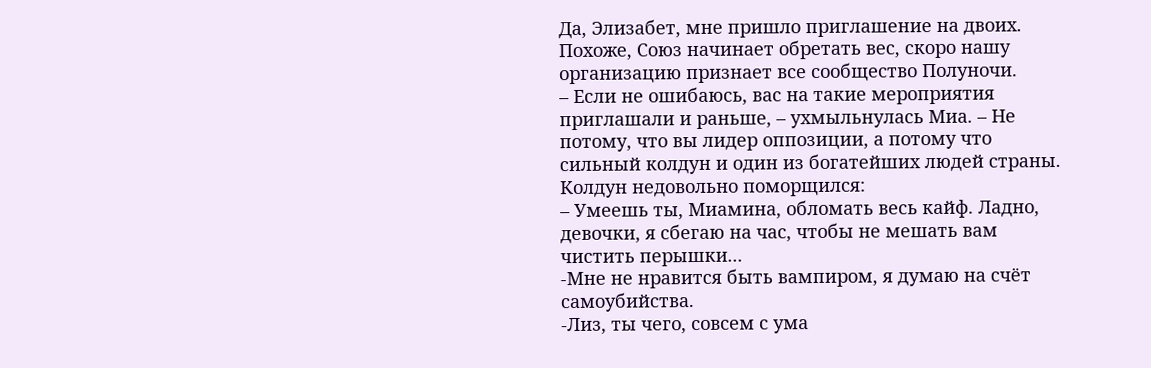Да, Элизабет, мне пришло приглашение на двоих. Похоже, Союз начинает обретать вес, скоро нашу организацию признает все сообщество Полуночи.
– Если не ошибаюсь, вас на такие мероприятия приглашали и раньше, – ухмыльнулась Миа. – Не потому, что вы лидер оппозиции, а потому что сильный колдун и один из богатейших людей страны.
Колдун недовольно поморщился:
– Умеешь ты, Миамина, обломать весь кайф. Ладно, девочки, я сбегаю на час, чтобы не мешать вам чистить перышки...
-Мне не нравится быть вампиром, я думаю на счёт самоубийства.
-Лиз, ты чего, совсем с ума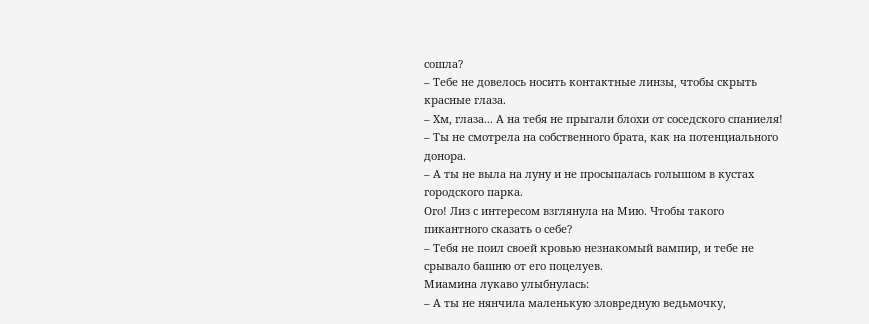сошла?
– Тебе не довелось носить контактные линзы, чтобы скрыть красные глаза.
– Хм, глаза... А на тебя не прыгали блохи от соседского спаниеля!
– Ты не смотрела на собственного брата, как на потенциального донора.
– А ты не выла на луну и не просыпалась голышом в кустах городского парка.
Ого! Лиз с интересом взглянула на Мию. Чтобы такого пикантного сказать о себе?
– Тебя не поил своей кровью незнакомый вампир, и тебе не срывало башню от его поцелуев.
Миамина лукаво улыбнулась:
– А ты не нянчила маленькую зловредную ведьмочку,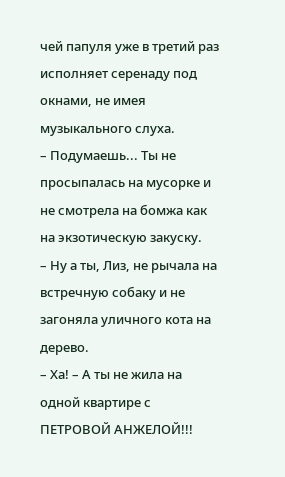чей папуля уже в третий раз исполняет серенаду под окнами, не имея музыкального слуха.
– Подумаешь... Ты не просыпалась на мусорке и не смотрела на бомжа как на экзотическую закуску.
– Ну а ты, Лиз, не рычала на встречную собаку и не загоняла уличного кота на дерево.
– Ха! – А ты не жила на одной квартире с ПЕТРОВОЙ АНЖЕЛОЙ!!!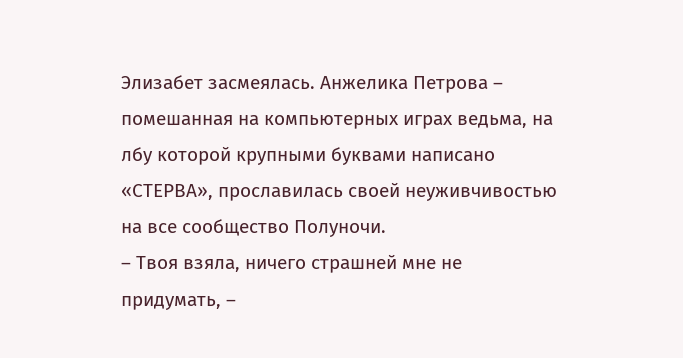Элизабет засмеялась. Анжелика Петрова – помешанная на компьютерных играх ведьма, на лбу которой крупными буквами написано «СТЕРВА», прославилась своей неуживчивостью на все сообщество Полуночи.
– Твоя взяла, ничего страшней мне не придумать, –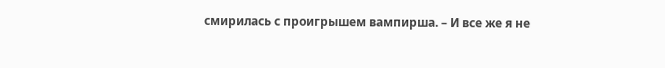смирилась с проигрышем вампирша. – И все же я не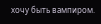хочу быть вампиром.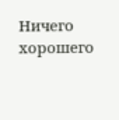Ничего хорошего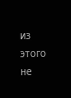из этого не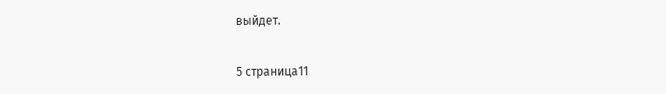выйдет.

5 страница11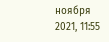ноября 2021, 11:55